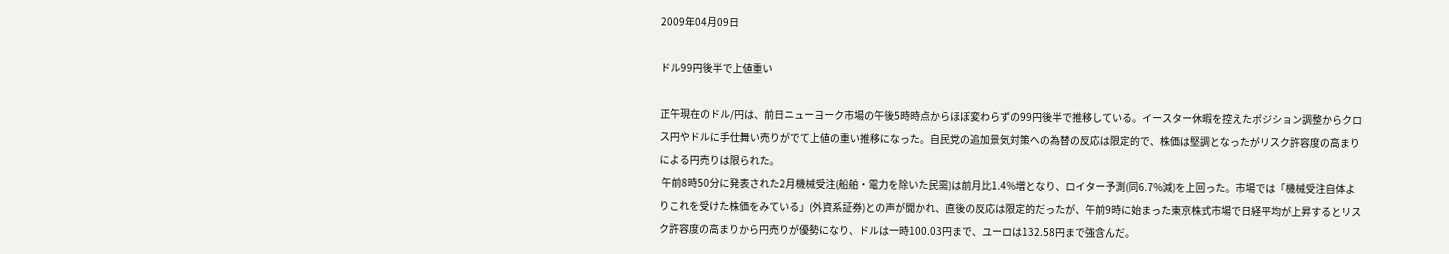2009年04月09日

ドル99円後半で上値重い

正午現在のドル/円は、前日ニューヨーク市場の午後5時時点からほぼ変わらずの99円後半で推移している。イースター休暇を控えたポジション調整からクロス円やドルに手仕舞い売りがでて上値の重い推移になった。自民党の追加景気対策への為替の反応は限定的で、株価は堅調となったがリスク許容度の高まりによる円売りは限られた。
 午前8時50分に発表された2月機械受注(船舶・電力を除いた民需)は前月比1.4%増となり、ロイター予測(同6.7%減)を上回った。市場では「機械受注自体よりこれを受けた株価をみている」(外資系証券)との声が聞かれ、直後の反応は限定的だったが、午前9時に始まった東京株式市場で日経平均が上昇するとリスク許容度の高まりから円売りが優勢になり、ドルは一時100.03円まで、ユーロは132.58円まで強含んだ。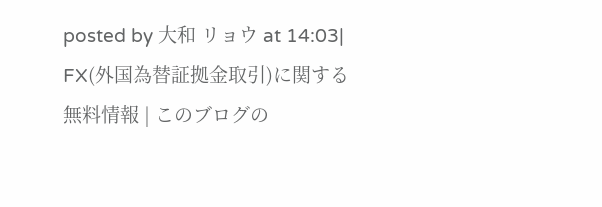posted by 大和 リョウ at 14:03| FX(外国為替証拠金取引)に関する無料情報 | このブログの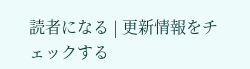読者になる | 更新情報をチェックする